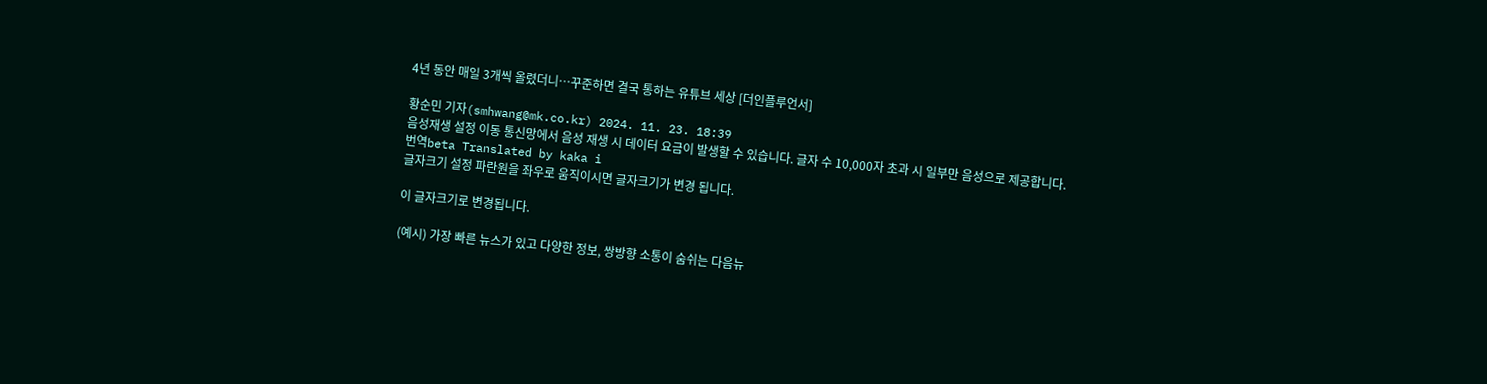4년 동안 매일 3개씩 올렸더니…꾸준하면 결국 통하는 유튜브 세상 [더인플루언서]

황순민 기자(smhwang@mk.co.kr) 2024. 11. 23. 18:39
음성재생 설정 이동 통신망에서 음성 재생 시 데이터 요금이 발생할 수 있습니다. 글자 수 10,000자 초과 시 일부만 음성으로 제공합니다.
번역beta Translated by kaka i
글자크기 설정 파란원을 좌우로 움직이시면 글자크기가 변경 됩니다.

이 글자크기로 변경됩니다.

(예시) 가장 빠른 뉴스가 있고 다양한 정보, 쌍방향 소통이 숨쉬는 다음뉴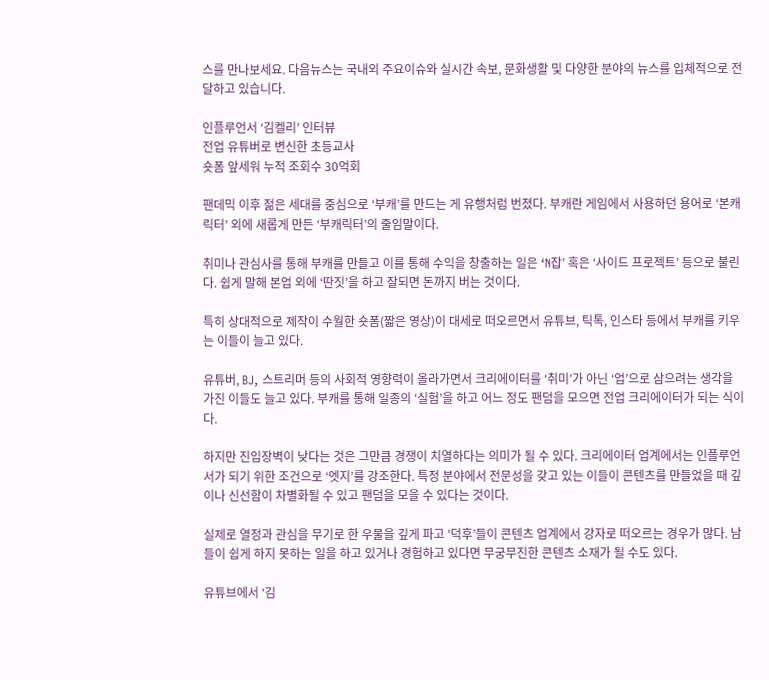스를 만나보세요. 다음뉴스는 국내외 주요이슈와 실시간 속보, 문화생활 및 다양한 분야의 뉴스를 입체적으로 전달하고 있습니다.

인플루언서 ‘김켈리’ 인터뷰
전업 유튜버로 변신한 초등교사
숏폼 앞세워 누적 조회수 30억회

팬데믹 이후 젊은 세대를 중심으로 ‘부캐’를 만드는 게 유행처럼 번졌다. 부캐란 게임에서 사용하던 용어로 ‘본캐릭터’ 외에 새롭게 만든 ‘부캐릭터’의 줄임말이다.

취미나 관심사를 통해 부캐를 만들고 이를 통해 수익을 창출하는 일은 ‘N잡’ 혹은 ‘사이드 프로젝트’ 등으로 불린다. 쉽게 말해 본업 외에 ‘딴짓’을 하고 잘되면 돈까지 버는 것이다.

특히 상대적으로 제작이 수월한 숏폼(짧은 영상)이 대세로 떠오르면서 유튜브, 틱톡, 인스타 등에서 부캐를 키우는 이들이 늘고 있다.

유튜버, BJ, 스트리머 등의 사회적 영향력이 올라가면서 크리에이터를 ‘취미’가 아닌 ‘업’으로 삼으려는 생각을 가진 이들도 늘고 있다. 부캐를 통해 일종의 ‘실험’을 하고 어느 정도 팬덤을 모으면 전업 크리에이터가 되는 식이다.

하지만 진입장벽이 낮다는 것은 그만큼 경쟁이 치열하다는 의미가 될 수 있다. 크리에이터 업계에서는 인플루언서가 되기 위한 조건으로 ‘엣지’를 강조한다. 특정 분야에서 전문성을 갖고 있는 이들이 콘텐츠를 만들었을 때 깊이나 신선함이 차별화될 수 있고 팬덤을 모을 수 있다는 것이다.

실제로 열정과 관심을 무기로 한 우물을 깊게 파고 ‘덕후’들이 콘텐츠 업계에서 강자로 떠오르는 경우가 많다. 남들이 쉽게 하지 못하는 일을 하고 있거나 경험하고 있다면 무궁무진한 콘텐츠 소재가 될 수도 있다.

유튜브에서 ‘김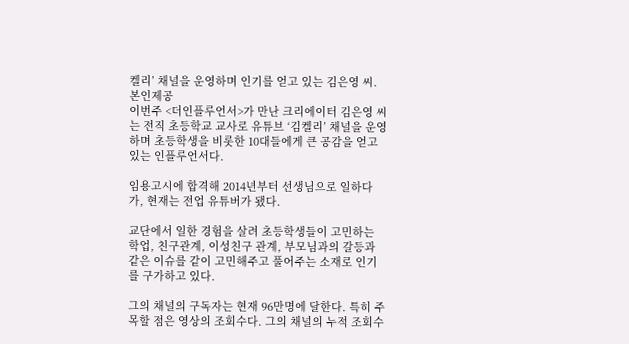켈리’ 채널을 운영하며 인기를 얻고 있는 김은영 씨. 본인제공
이번주 <더인플루언서>가 만난 크리에이터 김은영 씨는 전직 초등학교 교사로 유튜브 ‘김켈리’ 채널을 운영하며 초등학생을 비롯한 10대들에게 큰 공감을 얻고 있는 인플루언서다.

임용고시에 합격해 2014년부터 선생님으로 일하다가, 현재는 전업 유튜버가 됐다.

교단에서 일한 경험을 살려 초등학생들이 고민하는 학업, 친구관계, 이성친구 관계, 부모님과의 갈등과 같은 이슈를 같이 고민해주고 풀어주는 소재로 인기를 구가하고 있다.

그의 채널의 구독자는 현재 96만명에 달한다. 특히 주목할 점은 영상의 조회수다. 그의 채널의 누적 조회수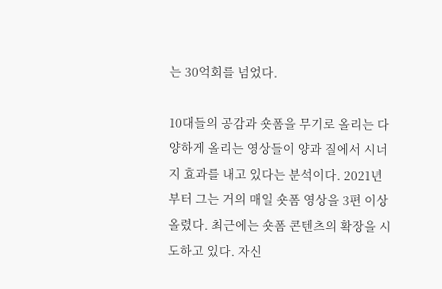는 30억회를 넘었다.

10대들의 공감과 숏폼을 무기로 올리는 다양하게 올리는 영상들이 양과 질에서 시너지 효과를 내고 있다는 분석이다. 2021년부터 그는 거의 매일 숏폼 영상을 3편 이상 올렸다. 최근에는 숏폼 콘텐츠의 확장을 시도하고 있다. 자신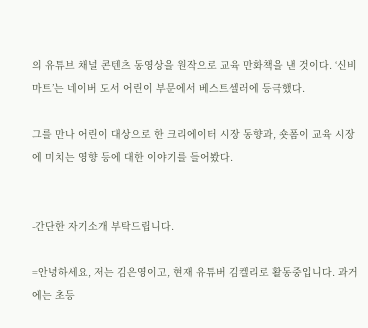의 유튜브 채널 콘텐츠 동영상을 원작으로 교육 만화책을 낸 것이다. ‘신비마트’는 네이버 도서 어린이 부문에서 베스트셀러에 등극했다.

그를 만나 어린이 대상으로 한 크리에이터 시장 동향과, 숏폼이 교육 시장에 미치는 영향 등에 대한 이야기를 들어봤다.


-간단한 자기소개 부탁드립니다.

=안녕하세요, 저는 김은영이고, 현재 유튜버 김켈리로 활동중입니다. 과거에는 초등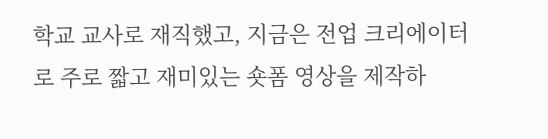학교 교사로 재직했고, 지금은 전업 크리에이터로 주로 짧고 재미있는 숏폼 영상을 제작하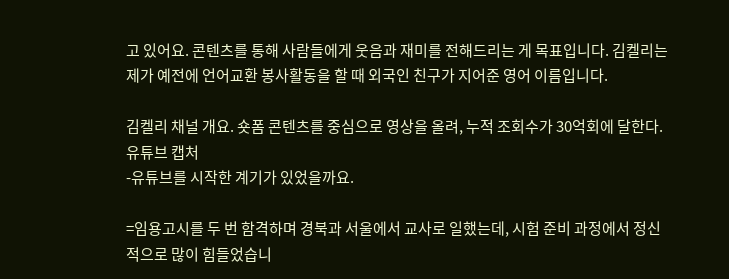고 있어요. 콘텐츠를 통해 사람들에게 웃음과 재미를 전해드리는 게 목표입니다. 김켈리는 제가 예전에 언어교환 봉사활동을 할 때 외국인 친구가 지어준 영어 이름입니다.

김켈리 채널 개요. 숏폼 콘텐츠를 중심으로 영상을 올려, 누적 조회수가 30억회에 달한다. 유튜브 캡처
-유튜브를 시작한 계기가 있었을까요.

=임용고시를 두 번 함격하며 경북과 서울에서 교사로 일했는데, 시험 준비 과정에서 정신적으로 많이 힘들었습니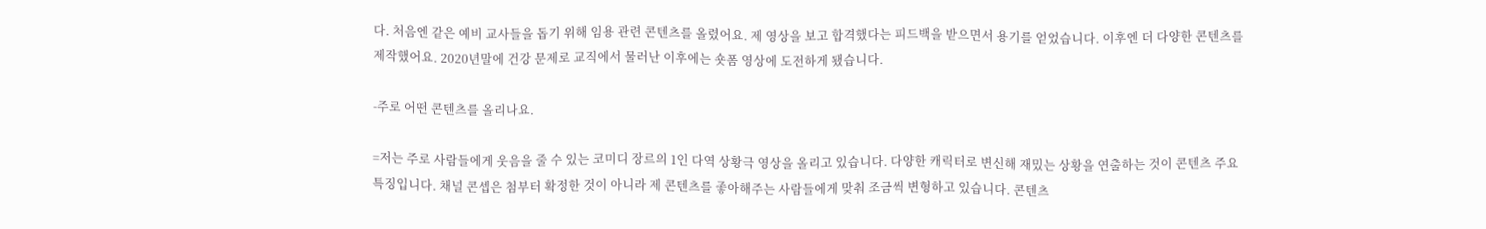다. 처음엔 같은 예비 교사들을 돕기 위해 임용 관련 콘텐츠를 올렸어요. 제 영상을 보고 합격했다는 피드백을 받으면서 용기를 얻었습니다. 이후엔 더 다양한 콘텐츠를 제작했어요. 2020년말에 건강 문제로 교직에서 물러난 이후에는 숏폼 영상에 도전하게 됐습니다.

-주로 어떤 콘텐츠를 올리나요.

=저는 주로 사람들에게 웃음을 줄 수 있는 코미디 장르의 1인 다역 상황극 영상을 올리고 있습니다. 다양한 캐릭터로 변신해 재밌는 상황을 연출하는 것이 콘텐츠 주요 특징입니다. 채널 콘셉은 첨부터 확정한 것이 아니라 제 콘텐츠를 좋아해주는 사람들에게 맞춰 조금씩 변형하고 있습니다. 콘텐츠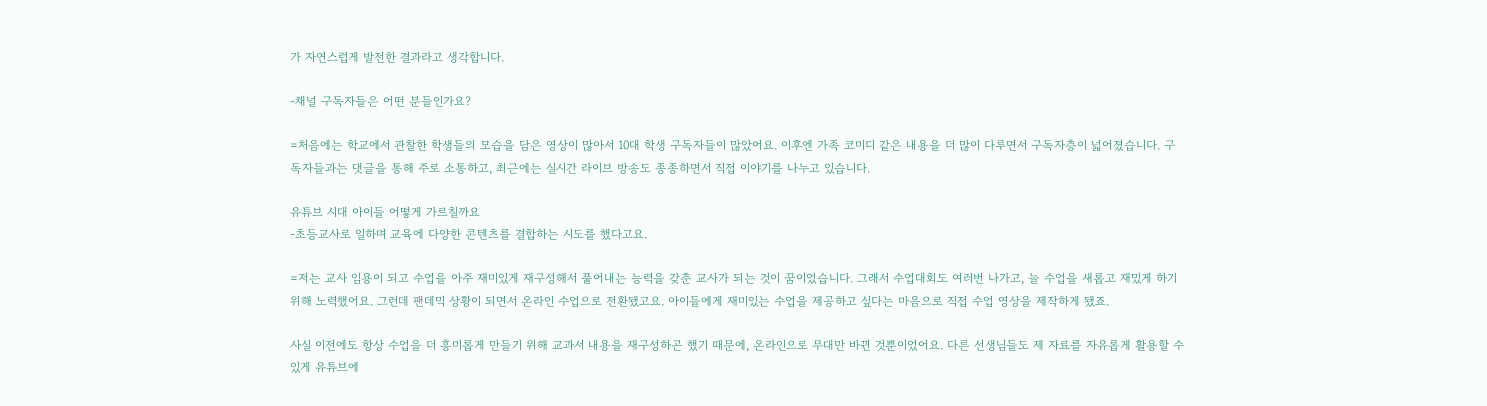가 자연스럽게 발전한 결과라고 생각합니다.

-채널 구독자들은 어떤 분들인가요?

=처음에는 학교에서 관찰한 학생들의 모습을 담은 영상이 많아서 10대 학생 구독자들이 많았어요. 이후엔 가족 코미디 같은 내용을 더 많이 다루면서 구독자층이 넓어졌습니다. 구독자들과는 댓글을 통해 주로 소통하고, 최근에는 실시간 라이브 방송도 종종하면서 직접 이야기를 나누고 있습니다.

유튜브 시대 아이들 어떻게 가르칠까요
-초등교사로 일하며 교육에 다양한 콘텐츠를 결합하는 시도를 했다고요.

=저는 교사 임용이 되고 수업을 아주 재미있게 재구성해서 풀어내는 능력을 갖춘 교사가 되는 것이 꿈이었습니다. 그래서 수업대회도 여러번 나가고, 늘 수업을 새롭고 재밌게 하기 위해 노력했어요. 그런데 팬데믹 상황이 되면서 온라인 수업으로 전환됐고요. 아이들에게 재미있는 수업을 제공하고 싶다는 마음으로 직접 수업 영상을 제작하게 됐죠.

사실 이전에도 항상 수업을 더 흥미롭게 만들기 위해 교과서 내용을 재구성하곤 했기 때문에, 온라인으로 무대만 바뀐 것뿐이었어요. 다른 선생님들도 제 자료를 자유롭게 활용할 수 있게 유튜브에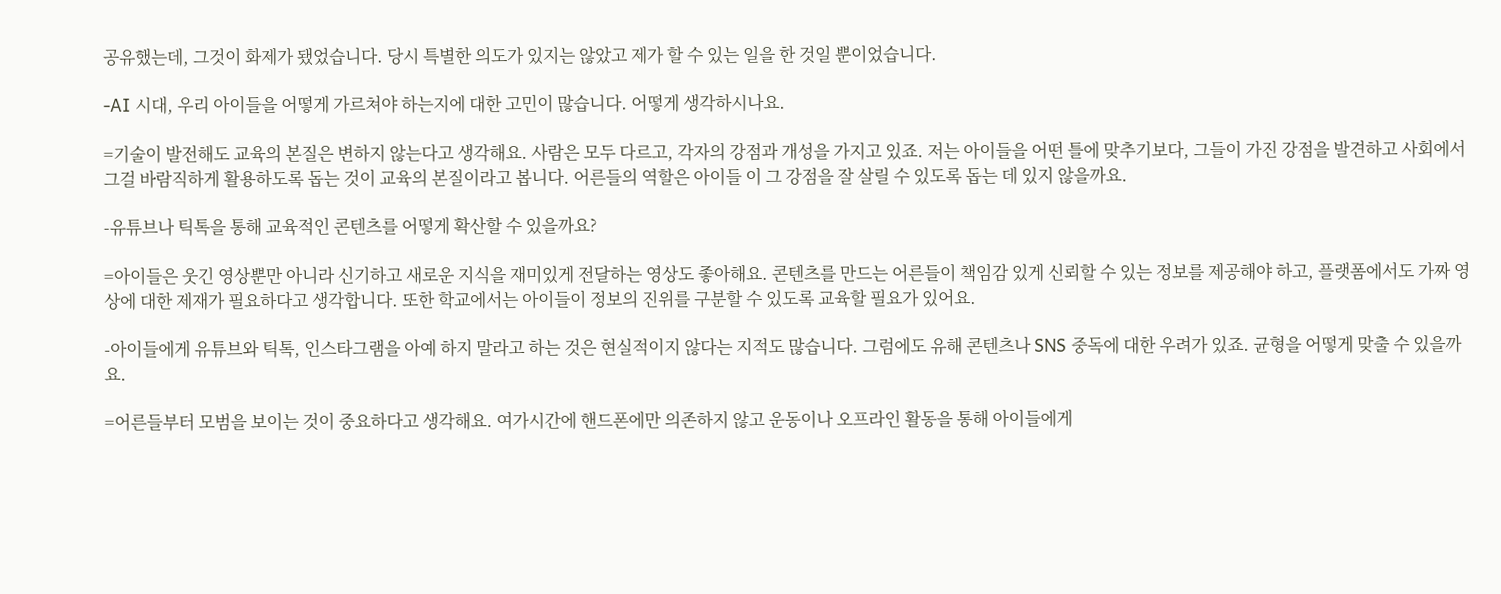공유했는데, 그것이 화제가 됐었습니다. 당시 특별한 의도가 있지는 않았고 제가 할 수 있는 일을 한 것일 뿐이었습니다.

-AI 시대, 우리 아이들을 어떻게 가르쳐야 하는지에 대한 고민이 많습니다. 어떻게 생각하시나요.

=기술이 발전해도 교육의 본질은 변하지 않는다고 생각해요. 사람은 모두 다르고, 각자의 강점과 개성을 가지고 있죠. 저는 아이들을 어떤 틀에 맞추기보다, 그들이 가진 강점을 발견하고 사회에서 그걸 바람직하게 활용하도록 돕는 것이 교육의 본질이라고 봅니다. 어른들의 역할은 아이들 이 그 강점을 잘 살릴 수 있도록 돕는 데 있지 않을까요.

-유튜브나 틱톡을 통해 교육적인 콘텐츠를 어떻게 확산할 수 있을까요?

=아이들은 웃긴 영상뿐만 아니라 신기하고 새로운 지식을 재미있게 전달하는 영상도 좋아해요. 콘텐츠를 만드는 어른들이 책임감 있게 신뢰할 수 있는 정보를 제공해야 하고, 플랫폼에서도 가짜 영상에 대한 제재가 필요하다고 생각합니다. 또한 학교에서는 아이들이 정보의 진위를 구분할 수 있도록 교육할 필요가 있어요.

-아이들에게 유튜브와 틱톡, 인스타그램을 아예 하지 말라고 하는 것은 현실적이지 않다는 지적도 많습니다. 그럼에도 유해 콘텐츠나 SNS 중독에 대한 우려가 있죠. 균형을 어떻게 맞출 수 있을까요.

=어른들부터 모범을 보이는 것이 중요하다고 생각해요. 여가시간에 핸드폰에만 의존하지 않고 운동이나 오프라인 활동을 통해 아이들에게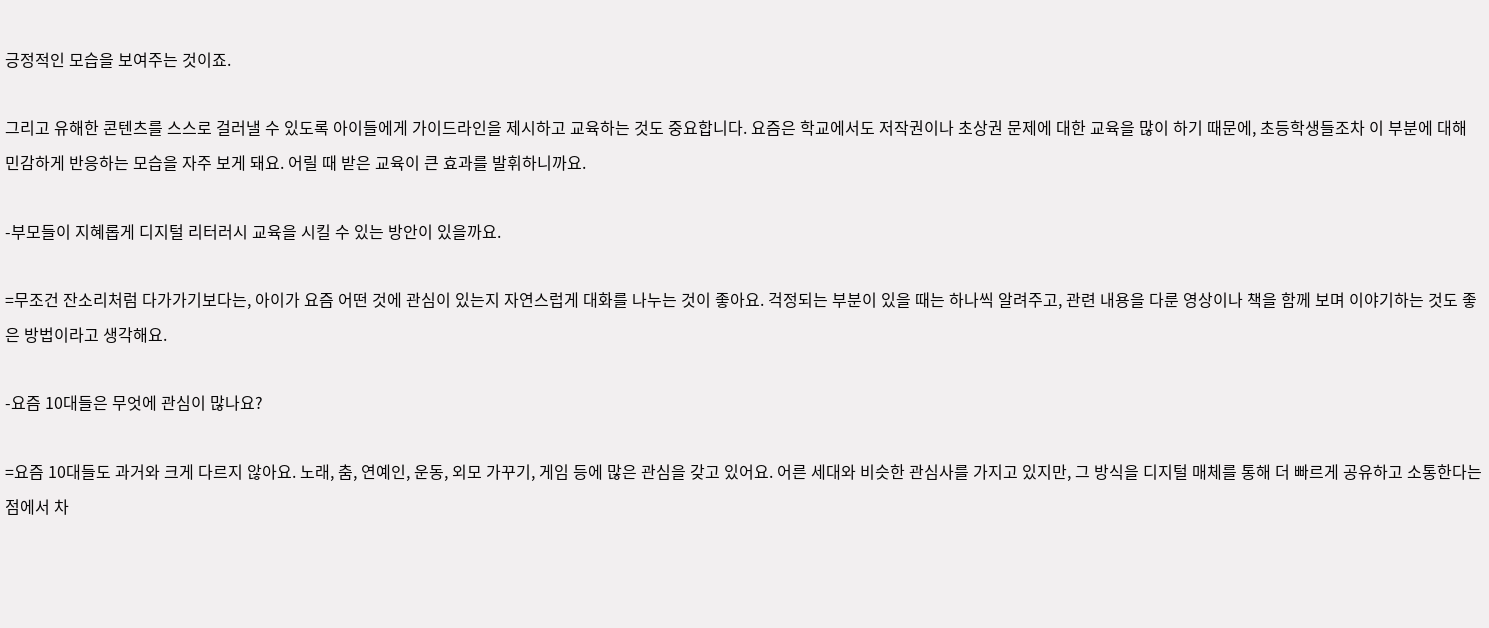긍정적인 모습을 보여주는 것이죠.

그리고 유해한 콘텐츠를 스스로 걸러낼 수 있도록 아이들에게 가이드라인을 제시하고 교육하는 것도 중요합니다. 요즘은 학교에서도 저작권이나 초상권 문제에 대한 교육을 많이 하기 때문에, 초등학생들조차 이 부분에 대해 민감하게 반응하는 모습을 자주 보게 돼요. 어릴 때 받은 교육이 큰 효과를 발휘하니까요.

-부모들이 지혜롭게 디지털 리터러시 교육을 시킬 수 있는 방안이 있을까요.

=무조건 잔소리처럼 다가가기보다는, 아이가 요즘 어떤 것에 관심이 있는지 자연스럽게 대화를 나누는 것이 좋아요. 걱정되는 부분이 있을 때는 하나씩 알려주고, 관련 내용을 다룬 영상이나 책을 함께 보며 이야기하는 것도 좋은 방법이라고 생각해요.

-요즘 10대들은 무엇에 관심이 많나요?

=요즘 10대들도 과거와 크게 다르지 않아요. 노래, 춤, 연예인, 운동, 외모 가꾸기, 게임 등에 많은 관심을 갖고 있어요. 어른 세대와 비슷한 관심사를 가지고 있지만, 그 방식을 디지털 매체를 통해 더 빠르게 공유하고 소통한다는 점에서 차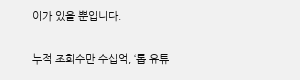이가 있을 뿐입니다.

누적 조회수만 수십억, ‘톱 유튜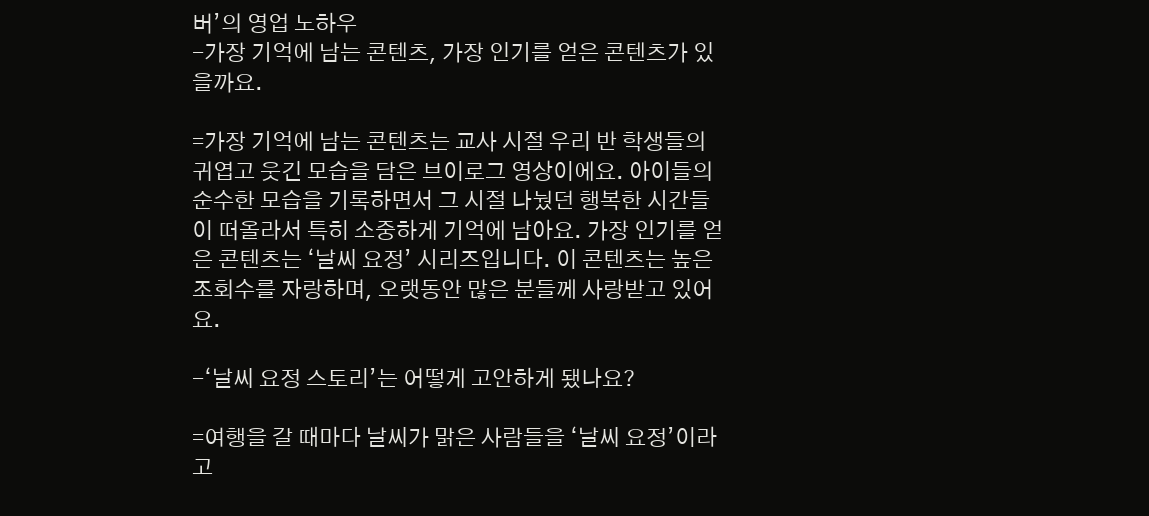버’의 영업 노하우
-가장 기억에 남는 콘텐츠, 가장 인기를 얻은 콘텐츠가 있을까요.

=가장 기억에 남는 콘텐츠는 교사 시절 우리 반 학생들의 귀엽고 웃긴 모습을 담은 브이로그 영상이에요. 아이들의 순수한 모습을 기록하면서 그 시절 나눴던 행복한 시간들이 떠올라서 특히 소중하게 기억에 남아요. 가장 인기를 얻은 콘텐츠는 ‘날씨 요정’ 시리즈입니다. 이 콘텐츠는 높은 조회수를 자랑하며, 오랫동안 많은 분들께 사랑받고 있어요.

-‘날씨 요정 스토리’는 어떻게 고안하게 됐나요?

=여행을 갈 때마다 날씨가 맑은 사람들을 ‘날씨 요정’이라고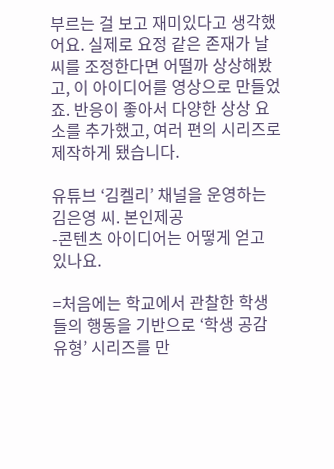부르는 걸 보고 재미있다고 생각했어요. 실제로 요정 같은 존재가 날씨를 조정한다면 어떨까 상상해봤고, 이 아이디어를 영상으로 만들었죠. 반응이 좋아서 다양한 상상 요소를 추가했고, 여러 편의 시리즈로 제작하게 됐습니다.

유튜브 ‘김켈리’ 채널을 운영하는 김은영 씨. 본인제공
-콘텐츠 아이디어는 어떻게 얻고 있나요.

=처음에는 학교에서 관찰한 학생들의 행동을 기반으로 ‘학생 공감 유형’ 시리즈를 만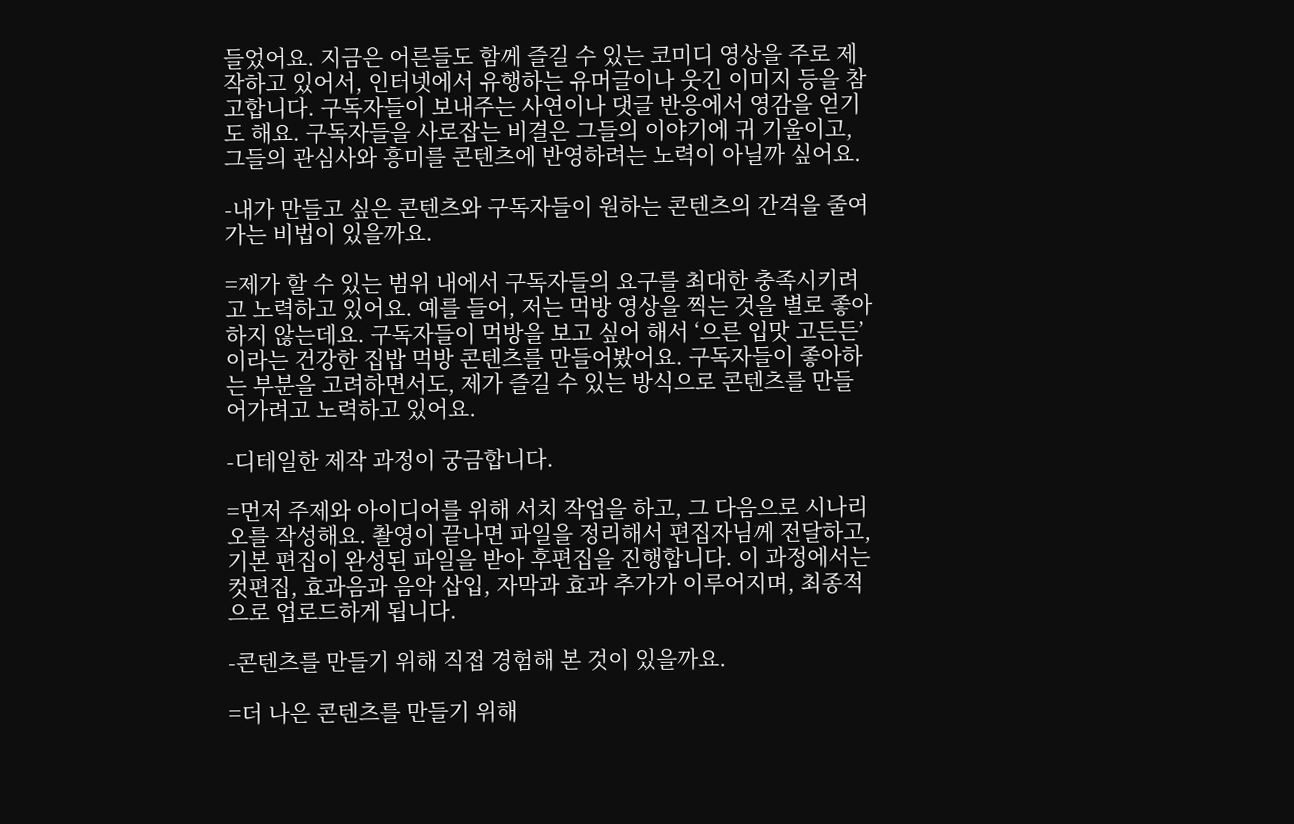들었어요. 지금은 어른들도 함께 즐길 수 있는 코미디 영상을 주로 제작하고 있어서, 인터넷에서 유행하는 유머글이나 웃긴 이미지 등을 참고합니다. 구독자들이 보내주는 사연이나 댓글 반응에서 영감을 얻기도 해요. 구독자들을 사로잡는 비결은 그들의 이야기에 귀 기울이고, 그들의 관심사와 흥미를 콘텐츠에 반영하려는 노력이 아닐까 싶어요.

-내가 만들고 싶은 콘텐츠와 구독자들이 원하는 콘텐츠의 간격을 줄여가는 비법이 있을까요.

=제가 할 수 있는 범위 내에서 구독자들의 요구를 최대한 충족시키려고 노력하고 있어요. 예를 들어, 저는 먹방 영상을 찍는 것을 별로 좋아하지 않는데요. 구독자들이 먹방을 보고 싶어 해서 ‘으른 입맛 고든든’이라는 건강한 집밥 먹방 콘텐츠를 만들어봤어요. 구독자들이 좋아하는 부분을 고려하면서도, 제가 즐길 수 있는 방식으로 콘텐츠를 만들어가려고 노력하고 있어요.

-디테일한 제작 과정이 궁금합니다.

=먼저 주제와 아이디어를 위해 서치 작업을 하고, 그 다음으로 시나리오를 작성해요. 촬영이 끝나면 파일을 정리해서 편집자님께 전달하고, 기본 편집이 완성된 파일을 받아 후편집을 진행합니다. 이 과정에서는 컷편집, 효과음과 음악 삽입, 자막과 효과 추가가 이루어지며, 최종적으로 업로드하게 됩니다.

-콘텐츠를 만들기 위해 직접 경험해 본 것이 있을까요.

=더 나은 콘텐츠를 만들기 위해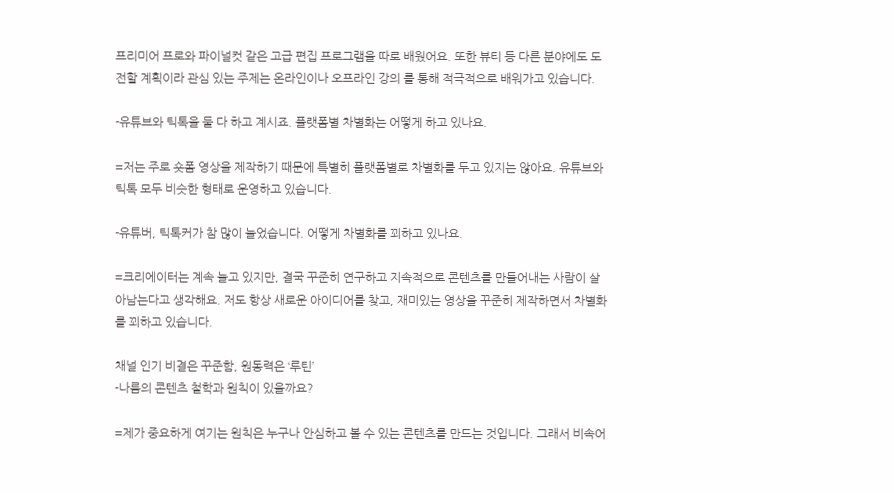프리미어 프로와 파이널컷 같은 고급 편집 프로그램을 따로 배웠어요. 또한 뷰티 등 다른 분야에도 도전할 계획이라 관심 있는 주제는 온라인이나 오프라인 강의 를 통해 적극적으로 배워가고 있습니다.

-유튜브와 틱톡을 둘 다 하고 계시죠. 플랫폼별 차별화는 어떻게 하고 있나요.

=저는 주로 숏폼 영상을 제작하기 때문에 특별히 플랫폼별로 차별화를 두고 있지는 않아요. 유튜브와 틱톡 모두 비슷한 형태로 운영하고 있습니다.

-유튜버, 틱톡커가 참 많이 늘었습니다. 어떻게 차별화를 꾀하고 있나요.

=크리에이터는 계속 늘고 있지만, 결국 꾸준히 연구하고 지속적으로 콘텐츠를 만들어내는 사람이 살아남는다고 생각해요. 저도 항상 새로운 아이디어를 찾고, 재미있는 영상을 꾸준히 제작하면서 차별화를 꾀하고 있습니다.

채널 인기 비결은 꾸준함, 원동력은 ‘루틴’
-나름의 콘텐츠 철학과 원칙이 있을까요?

=제가 중요하게 여기는 원칙은 누구나 안심하고 볼 수 있는 콘텐츠를 만드는 것입니다. 그래서 비속어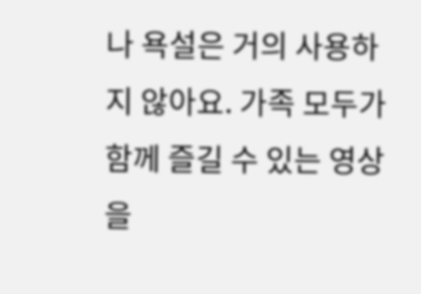나 욕설은 거의 사용하지 않아요. 가족 모두가 함께 즐길 수 있는 영상을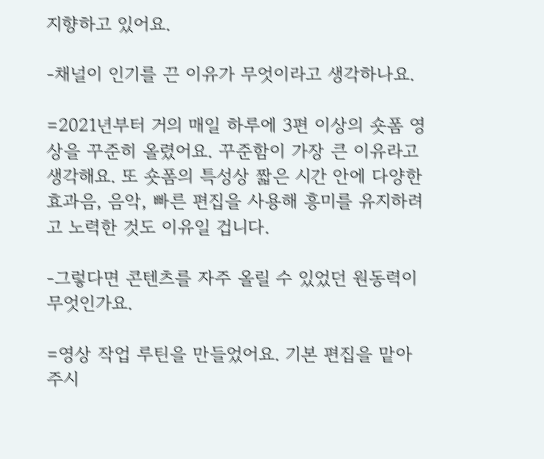지향하고 있어요.

-채널이 인기를 끈 이유가 무엇이라고 생각하나요.

=2021년부터 거의 매일 하루에 3편 이상의 숏폼 영상을 꾸준히 올렸어요. 꾸준함이 가장 큰 이유라고 생각해요. 또 숏폼의 특성상 짧은 시간 안에 다양한 효과음, 음악, 빠른 편집을 사용해 흥미를 유지하려고 노력한 것도 이유일 겁니다.

-그렇다면 콘텐츠를 자주 올릴 수 있었던 원동력이 무엇인가요.

=영상 작업 루틴을 만들었어요. 기본 편집을 맡아주시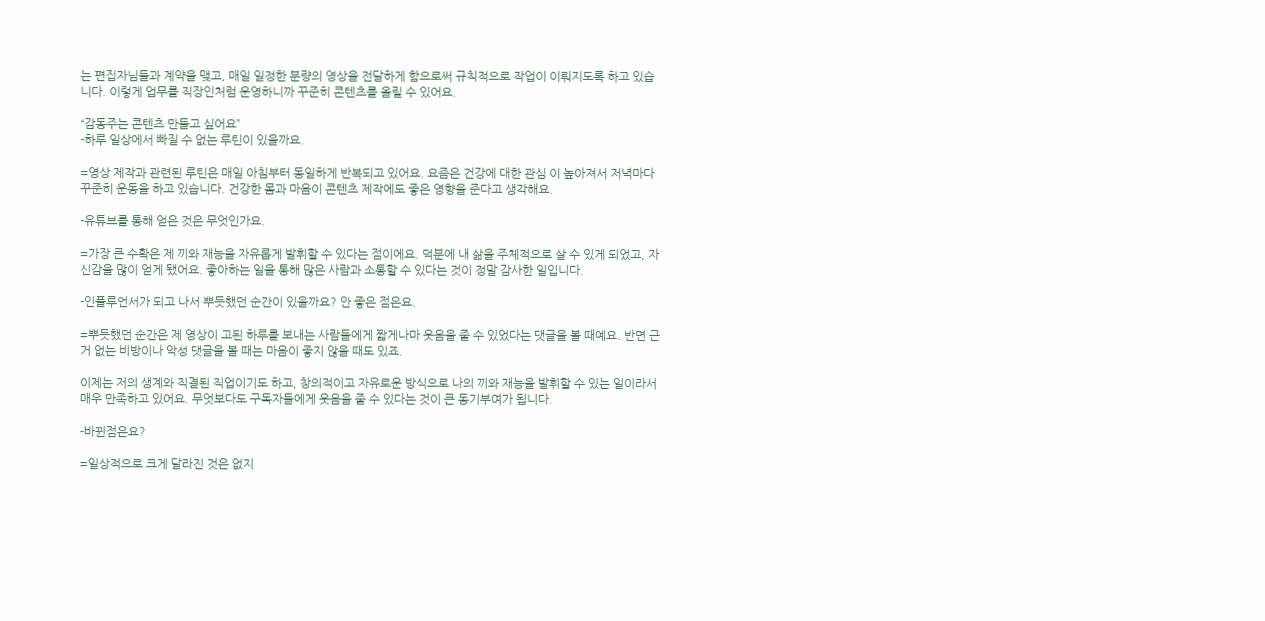는 편집자님들과 계약을 맺고, 매일 일정한 분량의 영상을 전달하게 함으로써 규칙적으로 작업이 이뤄지도록 하고 있습니다. 이렇게 업무를 직장인처럼 운영하니까 꾸준히 콘텐츠를 올릴 수 있어요.

“감동주는 콘텐츠 만들고 싶어요”
-하루 일상에서 빠질 수 없는 루틴이 있을까요.

=영상 제작과 관련된 루틴은 매일 아침부터 동일하게 반복되고 있어요. 요즘은 건강에 대한 관심 이 높아져서 저녁마다 꾸준히 운동을 하고 있습니다. 건강한 몸과 마음이 콘텐츠 제작에도 좋은 영향을 준다고 생각해요.

-유튜브를 통해 얻은 것은 무엇인가요.

=가장 큰 수확은 제 끼와 재능을 자유롭게 발휘할 수 있다는 점이에요. 덕분에 내 삶을 주체적으로 살 수 있게 되었고, 자신감을 많이 얻게 됐어요. 좋아하는 일을 통해 많은 사람과 소통할 수 있다는 것이 정말 감사한 일입니다.

-인플루언서가 되고 나서 뿌듯했던 순간이 있을까요? 안 좋은 점은요.

=뿌듯했던 순간은 제 영상이 고된 하루를 보내는 사람들에게 짧게나마 웃음을 줄 수 있었다는 댓글을 볼 때예요. 반면 근거 없는 비방이나 악성 댓글을 볼 때는 마음이 좋지 않을 때도 있죠.

이제는 저의 생계와 직결된 직업이기도 하고, 창의적이고 자유로운 방식으로 나의 끼와 재능을 발휘할 수 있는 일이라서 매우 만족하고 있어요. 무엇보다도 구독자들에게 웃음을 줄 수 있다는 것이 큰 동기부여가 됩니다.

-바뀐점은요?

=일상적으로 크게 달라진 것은 없지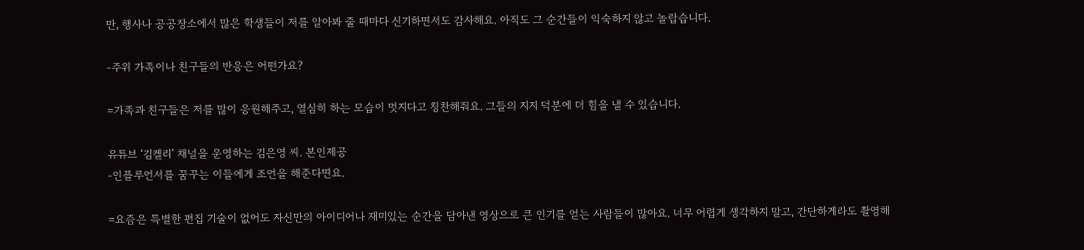만, 행사나 공공장소에서 많은 학생들이 저를 알아봐 줄 때마다 신기하면서도 감사해요. 아직도 그 순간들이 익숙하지 않고 놀랍습니다.

-주위 가족이나 친구들의 반응은 어떤가요?

=가족과 친구들은 저를 많이 응원해주고, 열심히 하는 모습이 멋지다고 칭찬해줘요. 그들의 지지 덕분에 더 힘을 낼 수 있습니다.

유튜브 ‘김켈리’ 채널을 운영하는 김은영 씨. 본인제공
-인플루언서를 꿈꾸는 이들에게 조언을 해준다면요.

=요즘은 특별한 편집 기술이 없어도 자신만의 아이디어나 재미있는 순간을 담아낸 영상으로 큰 인기를 얻는 사람들이 많아요. 너무 어렵게 생각하지 말고, 간단하게라도 촬영해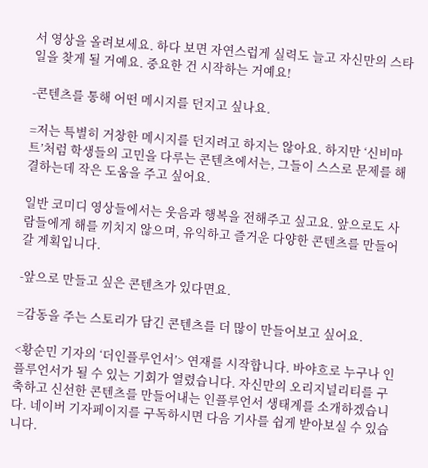서 영상을 올려보세요. 하다 보면 자연스럽게 실력도 늘고 자신만의 스타일을 찾게 될 거예요. 중요한 건 시작하는 거예요!

-콘텐츠를 통해 어떤 메시지를 던지고 싶나요.

=저는 특별히 거창한 메시지를 던지려고 하지는 않아요. 하지만 ‘신비마트’처럼 학생들의 고민을 다루는 콘텐츠에서는, 그들이 스스로 문제를 해결하는데 작은 도움을 주고 싶어요.

일반 코미디 영상들에서는 웃음과 행복을 전해주고 싶고요. 앞으로도 사람들에게 해를 끼치지 않으며, 유익하고 즐거운 다양한 콘텐츠를 만들어갈 계획입니다.

-앞으로 만들고 싶은 콘텐츠가 있다면요.

=감동을 주는 스토리가 담긴 콘텐츠를 더 많이 만들어보고 싶어요.

<황순민 기자의 ‘더인플루언서’> 연재를 시작합니다. 바야흐로 누구나 인플루언서가 될 수 있는 기회가 열렸습니다. 자신만의 오리지널리티를 구축하고 신선한 콘텐츠를 만들어내는 인플루언서 생태계를 소개하겠습니다. 네이버 기자페이지를 구독하시면 다음 기사를 쉽게 받아보실 수 있습니다.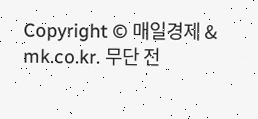Copyright © 매일경제 & mk.co.kr. 무단 전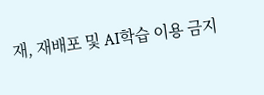재, 재배포 및 AI학습 이용 금지